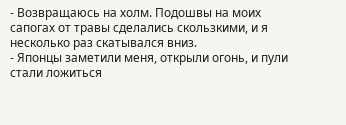- Возвращаюсь на холм. Подошвы на моих сапогах от травы сделались скользкими, и я несколько раз скатывался вниз.
- Японцы заметили меня, открыли огонь, и пули стали ложиться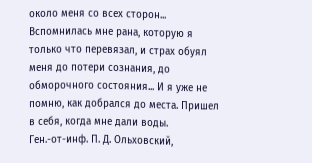около меня со всех сторон... Вспомнилась мне рана, которую я только что перевязал, и страх обуял меня до потери сознания, до обморочного состояния... И я уже не помню, как добрался до места. Пришел в себя, когда мне дали воды.
Ген.-от-инф. П. Д. Ольховский,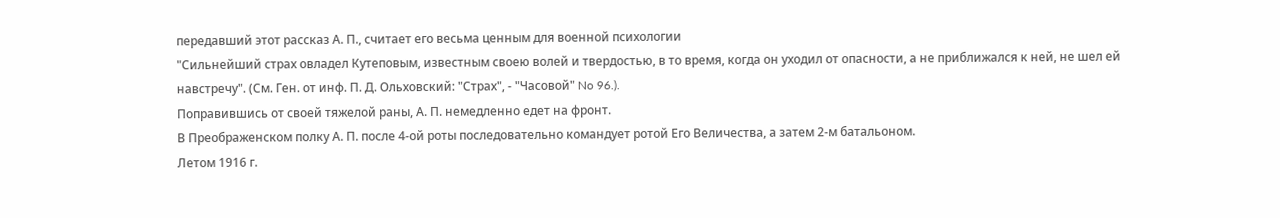передавший этот рассказ А. П., считает его весьма ценным для военной психологии
"Сильнейший страх овладел Кутеповым, известным своею волей и твердостью, в то время, когда он уходил от опасности, а не приближался к ней, не шел ей навстречу". (См. Ген. от инф. П. Д. Ольховский: "Страх", - "Часовой" No 96.).
Поправившись от своей тяжелой раны, А. П. немедленно едет на фронт.
В Преображенском полку А. П. после 4-ой роты последовательно командует ротой Его Величества, а затем 2-м батальоном.
Летом 1916 г.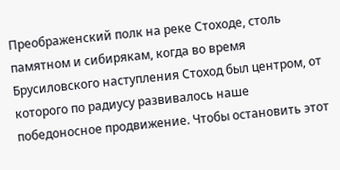Преображенский полк на реке Стоходе, столь памятном и сибирякам, когда во время Брусиловского наступления Стоход был центром, от которого по радиусу развивалось наше победоносное продвижение. Чтобы остановить этот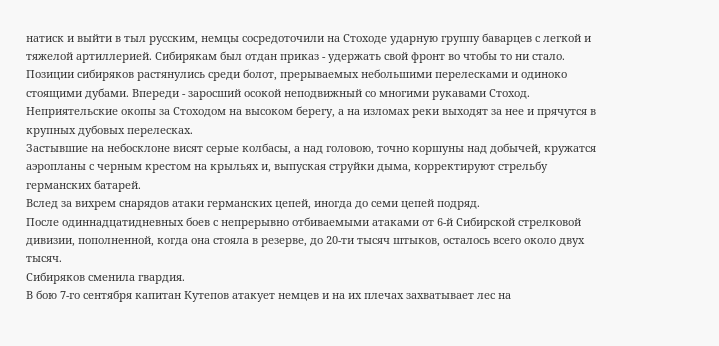натиск и выйти в тыл русским, немцы сосредоточили на Стоходе ударную группу баварцев с легкой и тяжелой артиллерией. Сибирякам был отдан приказ - удержать свой фронт во чтобы то ни стало.
Позиции сибиряков растянулись среди болот, прерываемых небольшими перелесками и одиноко стоящими дубами. Впереди - заросший осокой неподвижный со многими рукавами Стоход. Неприятельские окопы за Стоходом на высоком берегу, а на изломах реки выходят за нее и прячутся в крупных дубовых перелесках.
Застывшие на небосклоне висят серые колбасы, а над головою, точно коршуны над добычей, кружатся аэропланы с черным крестом на крыльях и, выпуская струйки дыма, корректируют стрельбу германских батарей.
Вслед за вихрем снарядов атаки германских цепей, иногда до семи цепей подряд.
После одиннадцатидневных боев с непрерывно отбиваемыми атаками от 6-й Сибирской стрелковой дивизии, пополненной, когда она стояла в резерве, до 20-ти тысяч штыков, осталось всего около двух тысяч.
Сибиряков сменила гвардия.
В бою 7-го сентября капитан Кутепов атакует немцев и на их плечах захватывает лес на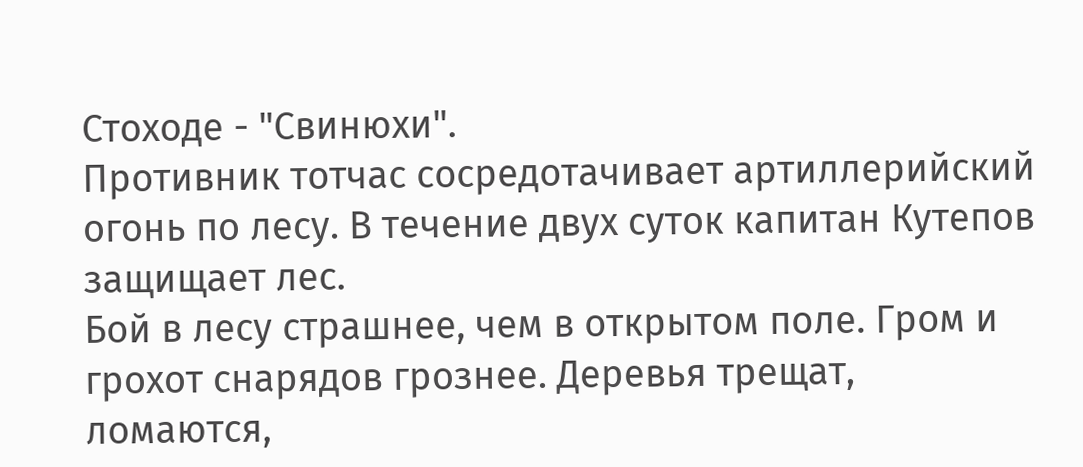Стоходе - "Свинюхи".
Противник тотчас сосредотачивает артиллерийский огонь по лесу. В течение двух суток капитан Кутепов защищает лес.
Бой в лесу страшнее, чем в открытом поле. Гром и грохот снарядов грознее. Деревья трещат, ломаются,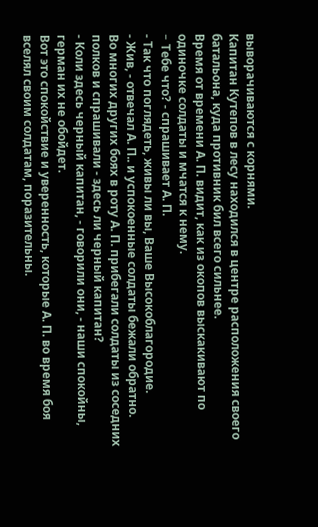выворачиваются с корнями.
Капитан Кутепов в лесу находился в центре расположения своего батальона, куда противник бил всего сильнее.
Время от времени А. П. видит, как из окопов выскакивают по одиночке солдаты и мчатся к нему.
- Teбе что? - спрашивает А. П.
- Так что поглядеть, живы ли вы, Ваше Высокоблагородие.
- Жив, - отвечал А. П.. и успокоенные солдаты бежали обратно.
Во многих других боях в роту А. П. прибегали солдаты из соседних полков и спрашивали - здесь ли черный капитан?
- Коли здесь черный капитан, - говорили они, - наши спокойны, герман их не обойдет.
Вот это спокойствие и уверенность, которые А. П. во время боя вселял своим солдатам, поразительны.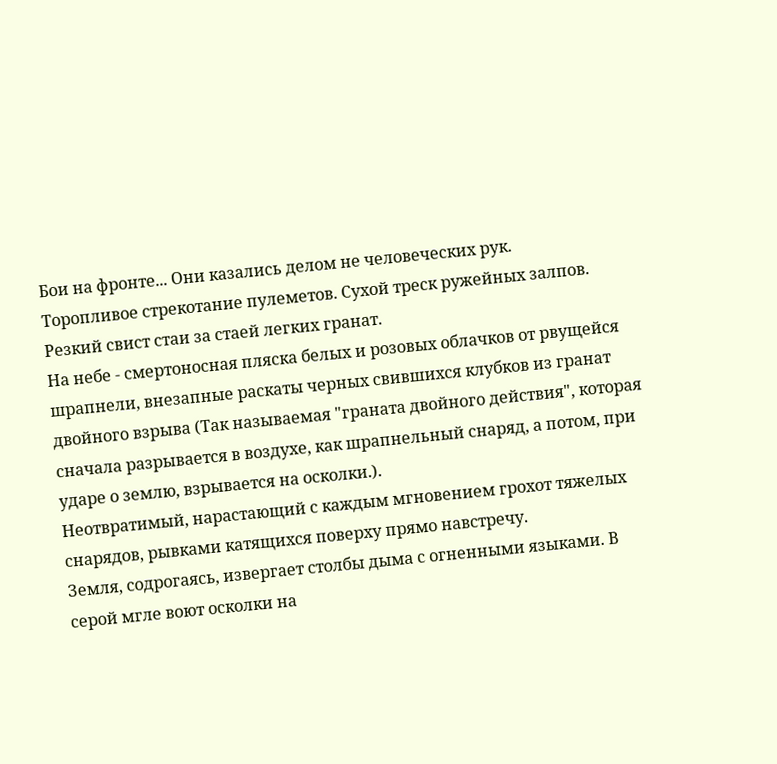Бои на фронте... Они казались делом не человеческих рук.
Торопливое стрекотание пулеметов. Сухой треск ружейных залпов.
Резкий свист стаи за стаей легких гранат.
На небе - смертоносная пляска белых и розовых облачков от рвущейся шрапнели, внезапные раскаты черных свившихся клубков из гранат двойного взрыва (Так называемая "граната двойного действия", которая сначала разрывается в воздухе, как шрапнельный снаряд, а потом, при ударе о землю, взрывается на осколки.).
Неотвратимый, нарастающий с каждым мгновением грохот тяжелых снарядов, рывками катящихся поверху прямо навстречу.
Земля, содрогаясь, извергает столбы дыма с огненными языками. В серой мгле воют осколки на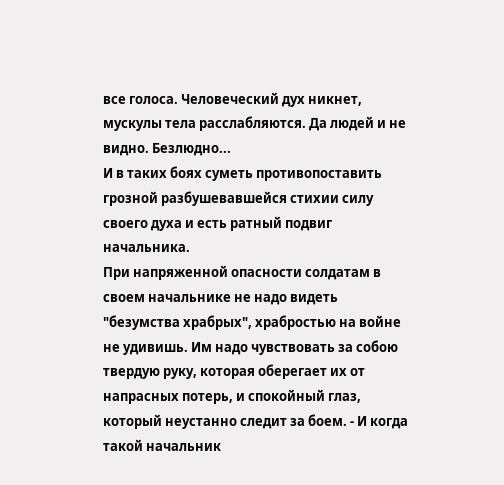все голоса. Человеческий дух никнет, мускулы тела расслабляются. Да людей и не видно. Безлюдно...
И в таких боях суметь противопоставить грозной разбушевавшейся стихии силу своего духа и есть ратный подвиг начальника.
При напряженной опасности солдатам в своем начальнике не надо видеть "безумства храбрых", храбростью на войне не удивишь. Им надо чувствовать за собою твердую руку, которая оберегает их от напрасных потерь, и спокойный глаз, который неустанно следит за боем. - И когда такой начальник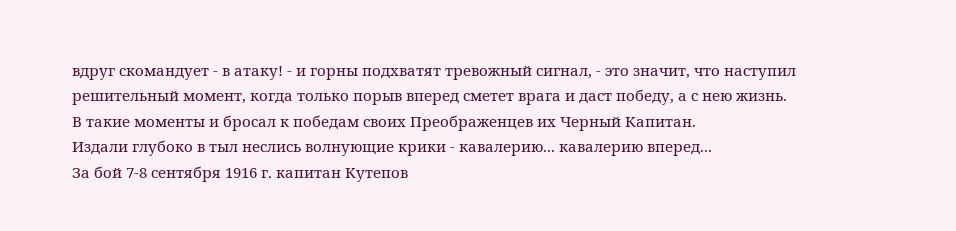вдруг скомандует - в атаку! - и горны подхватят тревожный сигнал, - это значит, что наступил решительный момент, когда только порыв вперед сметет врага и даст победу, а с нею жизнь.
В такие моменты и бросал к победам своих Преображенцев их Черный Капитан.
Издали глубоко в тыл неслись волнующие крики - кавалерию... кавалерию вперед...
За бой 7-8 сентября 1916 г. капитан Кутепов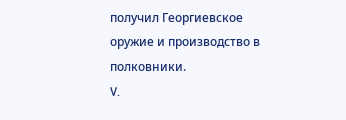получил Георгиевское оружие и производство в полковники.
V.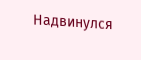Надвинулся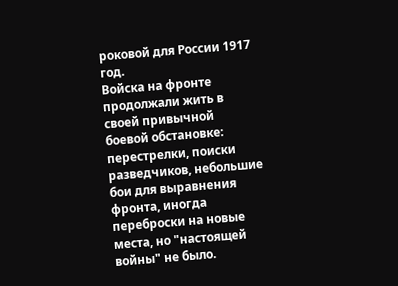роковой для России 1917 год.
Войска на фронте продолжали жить в своей привычной боевой обстановке: перестрелки, поиски разведчиков, небольшие бои для выравнения фронта, иногда переброски на новые места, но "настоящей войны" не было.